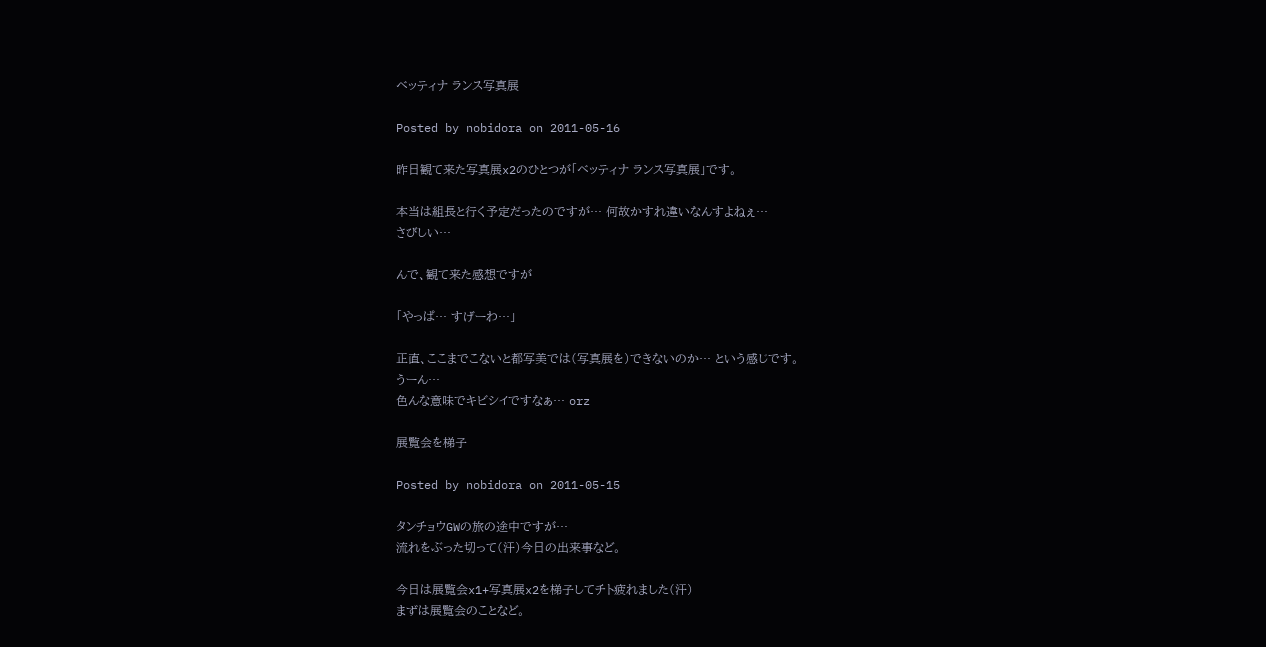ベッティナ ランス写真展

Posted by nobidora on 2011-05-16

昨日観て来た写真展x2のひとつが「ベッティナ ランス写真展」です。

本当は組長と行く予定だったのですが… 何故かすれ違いなんすよねぇ…
さびしい…

んで、観て来た感想ですが

「やっぱ… すげーわ…」

正直、ここまでこないと都写美では(写真展を)できないのか… という感じです。
うーん…
色んな意味でキビシイですなぁ… orz

展覧会を梯子

Posted by nobidora on 2011-05-15

タンチョウGWの旅の途中ですが…
流れをぶった切って(汗)今日の出来事など。

今日は展覧会x1+写真展x2を梯子してチト疲れました(汗)
まずは展覧会のことなど。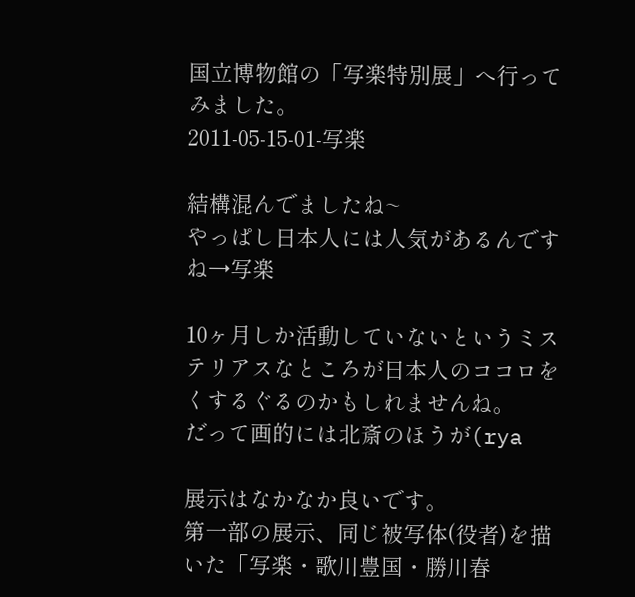国立博物館の「写楽特別展」へ行ってみました。
2011-05-15-01-写楽

結構混んでましたね~
やっぱし日本人には人気があるんですね→写楽

10ヶ月しか活動していないというミステリアスなところが日本人のココロをくするぐるのかもしれませんね。
だって画的には北斎のほうが(rya

展示はなかなか良いです。
第一部の展示、同じ被写体(役者)を描いた「写楽・歌川豊国・勝川春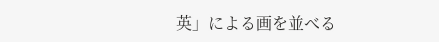英」による画を並べる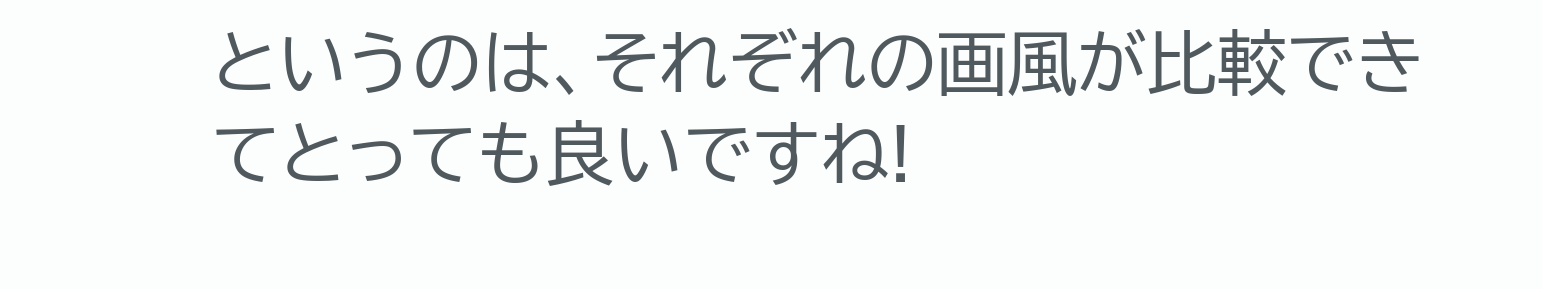というのは、それぞれの画風が比較できてとっても良いですね!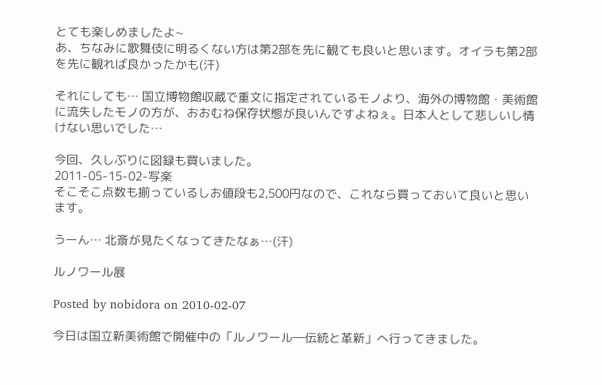とても楽しめましたよ~
あ、ちなみに歌舞伎に明るくない方は第2部を先に観ても良いと思います。オイラも第2部を先に観れば良かったかも(汗)

それにしても… 国立博物館収蔵で重文に指定されているモノより、海外の博物館・美術館に流失したモノの方が、おおむね保存状態が良いんですよねぇ。日本人として悲しいし情けない思いでした…

今回、久しぶりに図録も買いました。
2011-05-15-02-写楽
そこそこ点数も揃っているしお値段も2,500円なので、これなら買っておいて良いと思います。

うーん… 北斎が見たくなってきたなぁ…(汗)

ルノワール展

Posted by nobidora on 2010-02-07

今日は国立新美術館で開催中の「ルノワール―伝統と革新」へ行ってきました。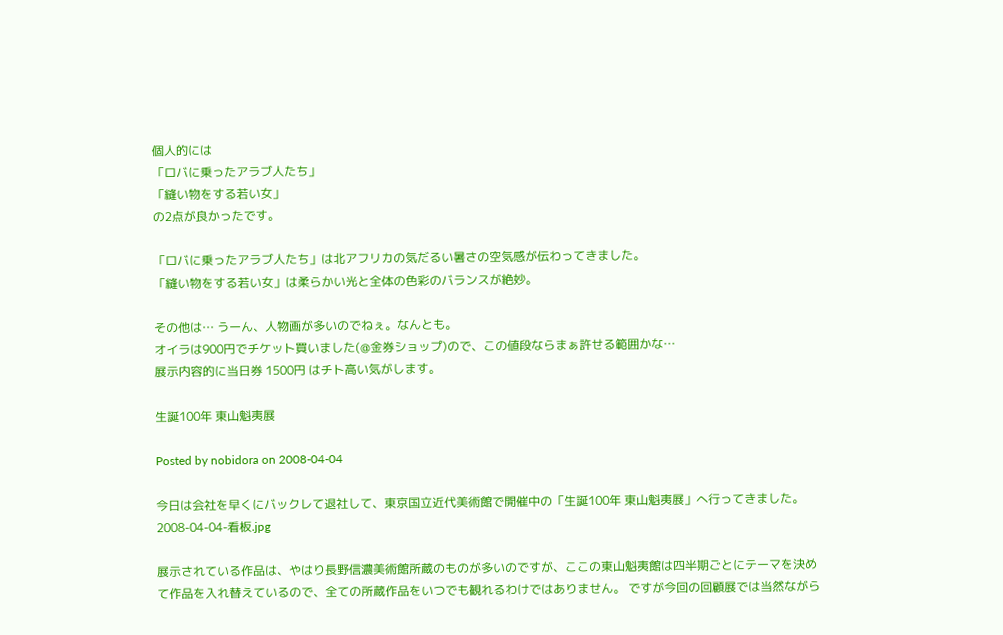個人的には
「ロバに乗ったアラブ人たち」
「縫い物をする若い女」
の2点が良かったです。

「ロバに乗ったアラブ人たち」は北アフリカの気だるい暑さの空気感が伝わってきました。
「縫い物をする若い女」は柔らかい光と全体の色彩のバランスが絶妙。

その他は… うーん、人物画が多いのでねぇ。なんとも。
オイラは900円でチケット買いました(@金券ショップ)ので、この値段ならまぁ許せる範囲かな…
展示内容的に当日券 1500円 はチト高い気がします。

生誕100年 東山魁夷展

Posted by nobidora on 2008-04-04

今日は会社を早くにバックレて退社して、東京国立近代美術館で開催中の「生誕100年 東山魁夷展」へ行ってきました。
2008-04-04-看板.jpg

展示されている作品は、やはり長野信濃美術館所蔵のものが多いのですが、ここの東山魁夷館は四半期ごとにテーマを決めて作品を入れ替えているので、全ての所蔵作品をいつでも観れるわけではありません。 ですが今回の回顧展では当然ながら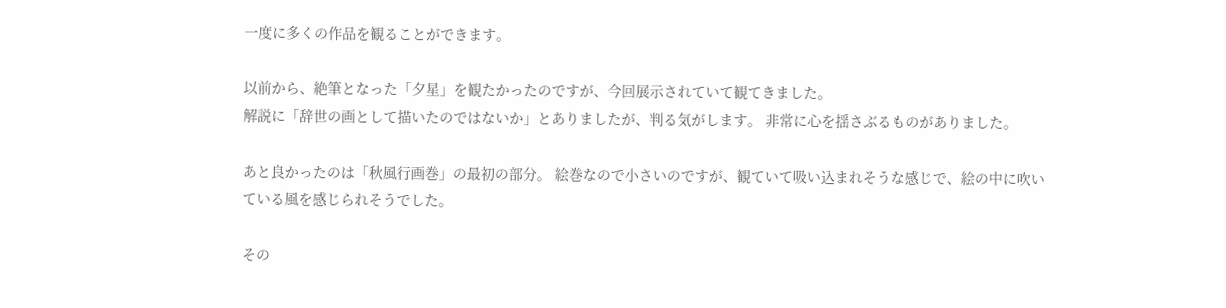一度に多くの作品を観ることができます。

以前から、絶筆となった「夕星」を観たかったのですが、今回展示されていて観てきました。
解説に「辞世の画として描いたのではないか」とありましたが、判る気がします。 非常に心を揺さぶるものがありました。

あと良かったのは「秋風行画巻」の最初の部分。 絵巻なので小さいのですが、観ていて吸い込まれそうな感じで、絵の中に吹いている風を感じられそうでした。

その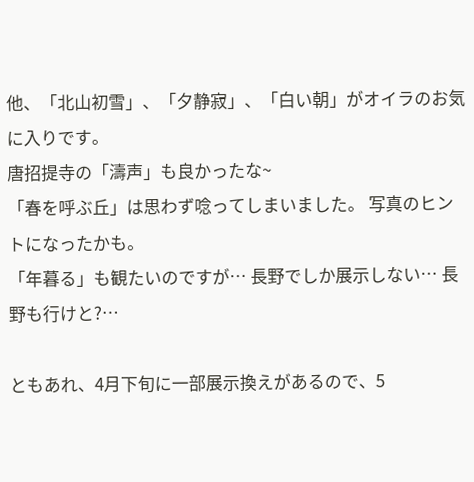他、「北山初雪」、「夕静寂」、「白い朝」がオイラのお気に入りです。
唐招提寺の「濤声」も良かったな~
「春を呼ぶ丘」は思わず唸ってしまいました。 写真のヒントになったかも。
「年暮る」も観たいのですが… 長野でしか展示しない… 長野も行けと?…

ともあれ、4月下旬に一部展示換えがあるので、5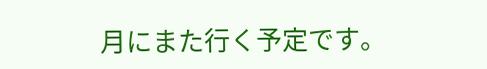月にまた行く予定です。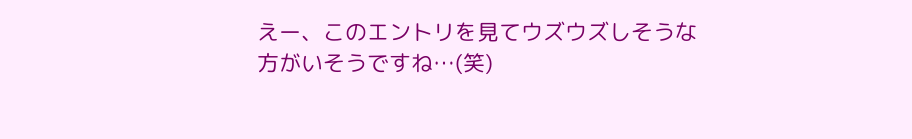えー、このエントリを見てウズウズしそうな方がいそうですね…(笑)